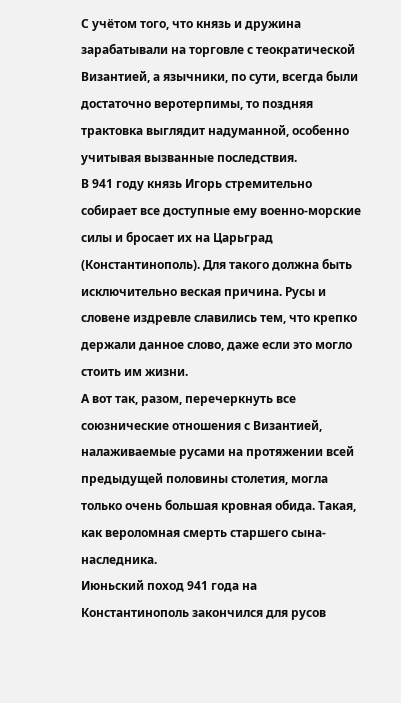С учётом того, что князь и дружина зарабатывали на торговле с теократической Византией, а язычники, по сути, всегда были достаточно веротерпимы, то поздняя трактовка выглядит надуманной, особенно учитывая вызванные последствия.
В 941 году князь Игорь стремительно собирает все доступные ему военно-морские силы и бросает их на Царьград (Константинополь). Для такого должна быть исключительно веская причина. Русы и словене издревле славились тем, что крепко держали данное слово, даже если это могло стоить им жизни.
А вот так, разом, перечеркнуть все союзнические отношения с Византией, налаживаемые русами на протяжении всей предыдущей половины столетия, могла только очень большая кровная обида. Такая, как вероломная смерть старшего сына-наследника.
Июньский поход 941 года на Константинополь закончился для русов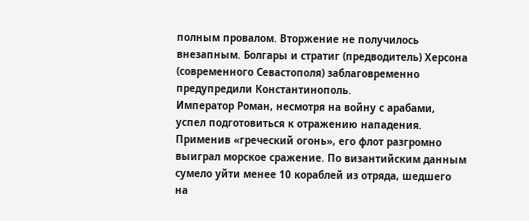полным провалом. Вторжение не получилось внезапным. Болгары и стратиг (предводитель) Херсона (современного Севастополя) заблаговременно предупредили Константинополь.
Император Роман, несмотря на войну с арабами, успел подготовиться к отражению нападения. Применив «греческий огонь», его флот разгромно выиграл морское сражение. По византийским данным сумело уйти менее 10 кораблей из отряда, шедшего на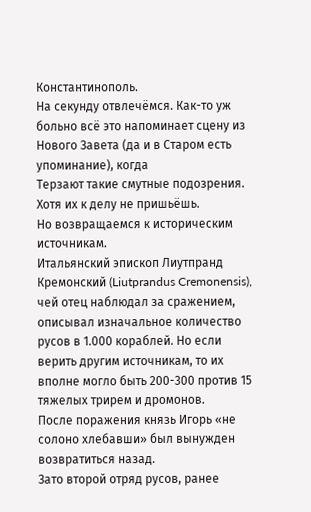Константинополь.
На секунду отвлечёмся. Как-то уж больно всё это напоминает сцену из Нового Завета (да и в Старом есть упоминание), когда
Терзают такие смутные подозрения. Хотя их к делу не пришьёшь.
Но возвращаемся к историческим источникам.
Итальянский эпископ Лиутпранд Кремонский (Liutprandus Cremonensis), чей отец наблюдал за сражением, описывал изначальное количество русов в 1.000 кораблей. Но если верить другим источникам, то их вполне могло быть 200-300 против 15 тяжелых трирем и дромонов.
После поражения князь Игорь «не солоно хлебавши» был вынужден возвратиться назад.
Зато второй отряд русов, ранее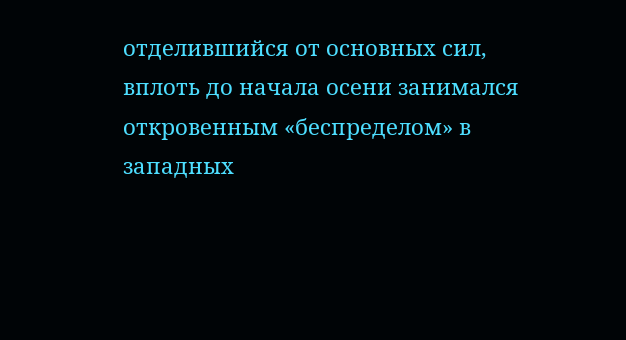отделившийся от основных сил, вплоть до начала осени занимался откровенным «беспределом» в западных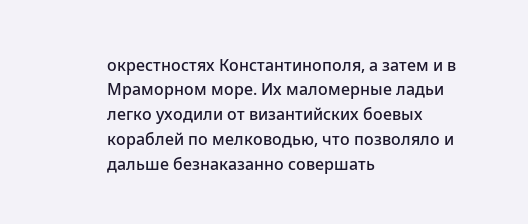окрестностях Константинополя, а затем и в Мраморном море. Их маломерные ладьи легко уходили от византийских боевых кораблей по мелководью, что позволяло и дальше безнаказанно совершать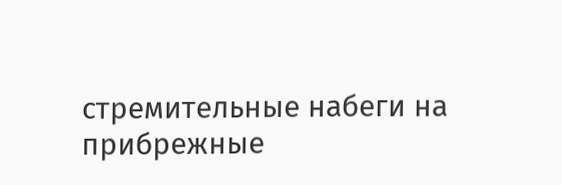стремительные набеги на прибрежные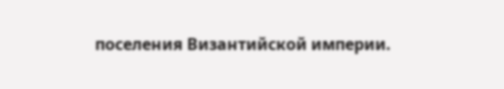поселения Византийской империи.